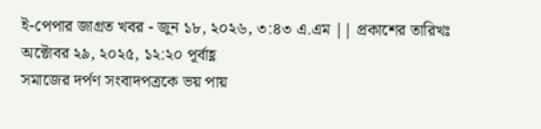ই-পেপার জাগ্রত খবর - জুন ১৮, ২০২৬, ৩:৪৩ এ.এম || প্রকাশের তারিখঃ অক্টোবর ২৯, ২০২৫, ১২:২০ পূর্বাহ্ণ
সমাজের দর্পণ সংবাদপত্রকে ভয় পায়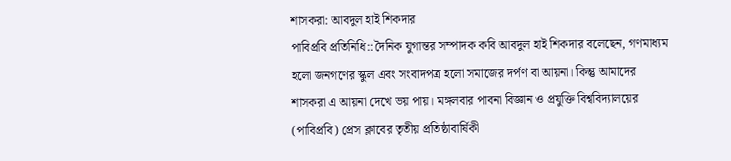শাসকরা: আবদুল হাই শিকদার
পাবিপ্রবি প্রতিনিধি::দৈনিক যুগান্তর সম্পাদক কবি আবদুল হাই শিকদার বলেছেন, গণমাধ্যম হলো জনগণের স্কুল এবং সংবাদপত্র হলো সমাজের দর্পণ বা আয়না। কিন্তু আমাদের শাসকরা এ আয়না দেখে ভয় পায়। মঙ্গলবার পাবনা বিজ্ঞান ও প্রযুক্তি বিশ্ববিদ্যালয়ের (পাবিপ্রবি) প্রেস ক্লাবের তৃতীয় প্রতিষ্ঠাবার্ষিকী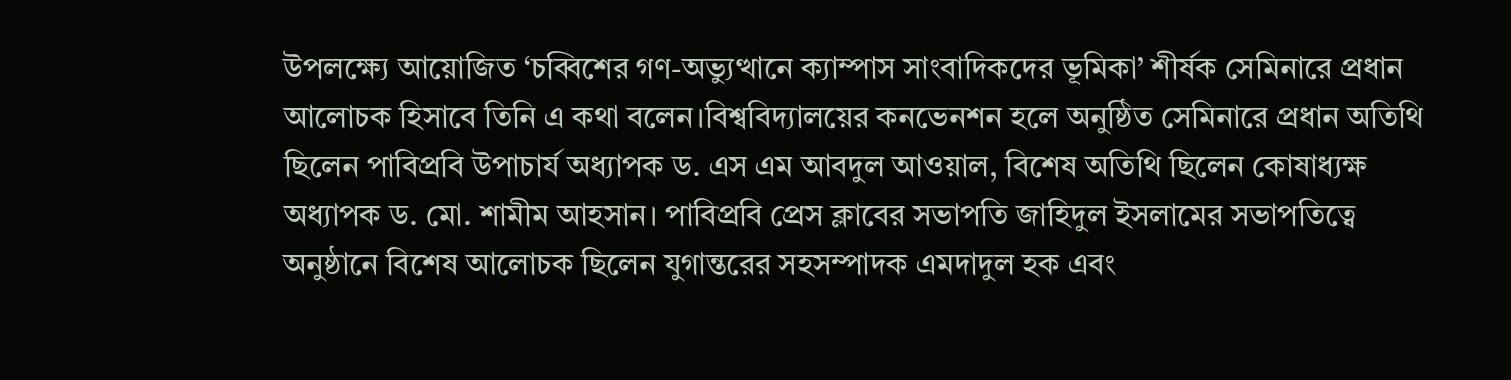উপলক্ষ্যে আয়োজিত ‘চব্বিশের গণ-অভ্যুত্থানে ক্যাম্পাস সাংবাদিকদের ভূমিকা’ শীর্ষক সেমিনারে প্রধান আলোচক হিসাবে তিনি এ কথা বলেন।বিশ্ববিদ্যালয়ের কনভেনশন হলে অনুষ্ঠিত সেমিনারে প্রধান অতিথি ছিলেন পাবিপ্রবি উপাচার্য অধ্যাপক ড. এস এম আবদুল আওয়াল, বিশেষ অতিথি ছিলেন কোষাধ্যক্ষ অধ্যাপক ড. মো. শামীম আহসান। পাবিপ্রবি প্রেস ক্লাবের সভাপতি জাহিদুল ইসলামের সভাপতিত্বে অনুষ্ঠানে বিশেষ আলোচক ছিলেন যুগান্তরের সহসম্পাদক এমদাদুল হক এবং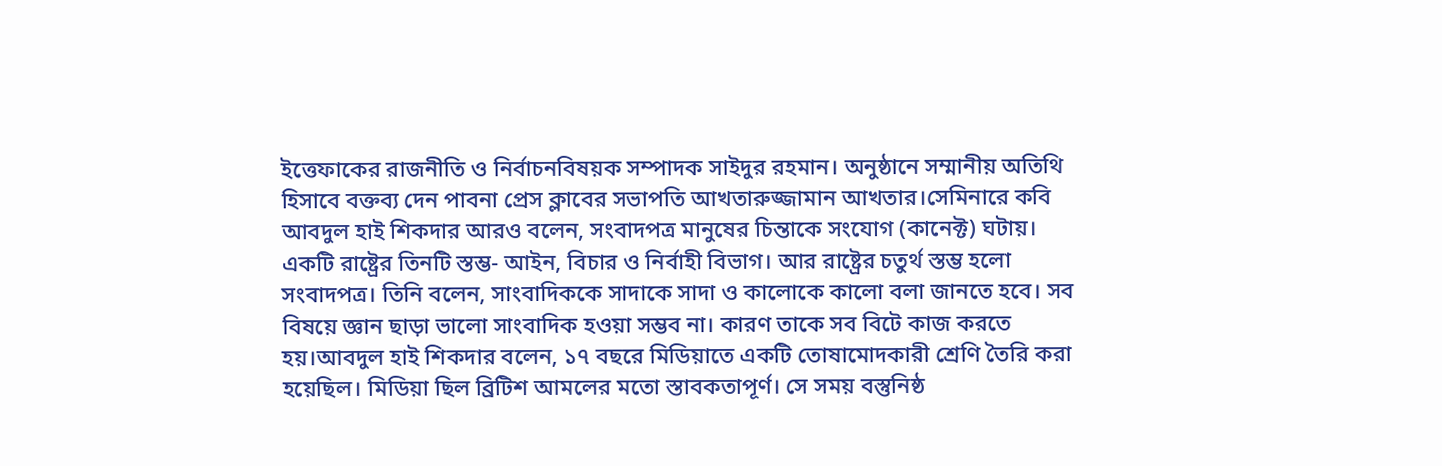ইত্তেফাকের রাজনীতি ও নির্বাচনবিষয়ক সম্পাদক সাইদুর রহমান। অনুষ্ঠানে সম্মানীয় অতিথি হিসাবে বক্তব্য দেন পাবনা প্রেস ক্লাবের সভাপতি আখতারুজ্জামান আখতার।সেমিনারে কবি আবদুল হাই শিকদার আরও বলেন, সংবাদপত্র মানুষের চিন্তাকে সংযোগ (কানেক্ট) ঘটায়। একটি রাষ্ট্রের তিনটি স্তম্ভ- আইন, বিচার ও নির্বাহী বিভাগ। আর রাষ্ট্রের চতুর্থ স্তম্ভ হলো সংবাদপত্র। তিনি বলেন, সাংবাদিককে সাদাকে সাদা ও কালোকে কালো বলা জানতে হবে। সব বিষয়ে জ্ঞান ছাড়া ভালো সাংবাদিক হওয়া সম্ভব না। কারণ তাকে সব বিটে কাজ করতে হয়।আবদুল হাই শিকদার বলেন, ১৭ বছরে মিডিয়াতে একটি তোষামোদকারী শ্রেণি তৈরি করা হয়েছিল। মিডিয়া ছিল ব্রিটিশ আমলের মতো স্তাবকতাপূর্ণ। সে সময় বস্তুনিষ্ঠ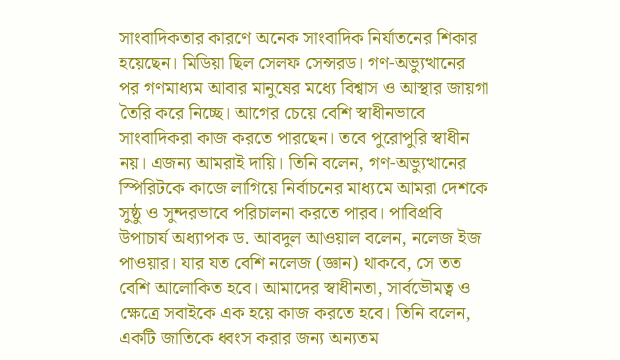সাংবাদিকতার কারণে অনেক সাংবাদিক নির্যাতনের শিকার হয়েছেন। মিডিয়া ছিল সেলফ সেন্সরড। গণ-অভ্যুত্থানের পর গণমাধ্যম আবার মানুষের মধ্যে বিশ্বাস ও আস্থার জায়গা তৈরি করে নিচ্ছে। আগের চেয়ে বেশি স্বাধীনভাবে সাংবাদিকরা কাজ করতে পারছেন। তবে পুরোপুরি স্বাধীন নয়। এজন্য আমরাই দায়ি। তিনি বলেন, গণ-অভ্যুত্থানের স্পিরিটকে কাজে লাগিয়ে নির্বাচনের মাধ্যমে আমরা দেশকে সুষ্ঠু ও সুন্দরভাবে পরিচালনা করতে পারব। পাবিপ্রবি উপাচার্য অধ্যাপক ড. আবদুল আওয়াল বলেন, নলেজ ইজ পাওয়ার। যার যত বেশি নলেজ (জ্ঞান) থাকবে, সে তত বেশি আলোকিত হবে। আমাদের স্বাধীনতা, সার্বভৌমত্ব ও ক্ষেত্রে সবাইকে এক হয়ে কাজ করতে হবে। তিনি বলেন, একটি জাতিকে ধ্বংস করার জন্য অন্যতম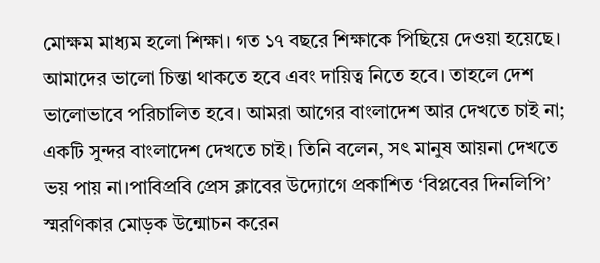মোক্ষম মাধ্যম হলো শিক্ষা। গত ১৭ বছরে শিক্ষাকে পিছিয়ে দেওয়া হয়েছে। আমাদের ভালো চিন্তা থাকতে হবে এবং দায়িত্ব নিতে হবে। তাহলে দেশ ভালোভাবে পরিচালিত হবে। আমরা আগের বাংলাদেশ আর দেখতে চাই না; একটি সুন্দর বাংলাদেশ দেখতে চাই। তিনি বলেন, সৎ মানুষ আয়না দেখতে ভয় পায় না।পাবিপ্রবি প্রেস ক্লাবের উদ্যোগে প্রকাশিত ‘বিপ্লবের দিনলিপি’ স্মরণিকার মোড়ক উন্মোচন করেন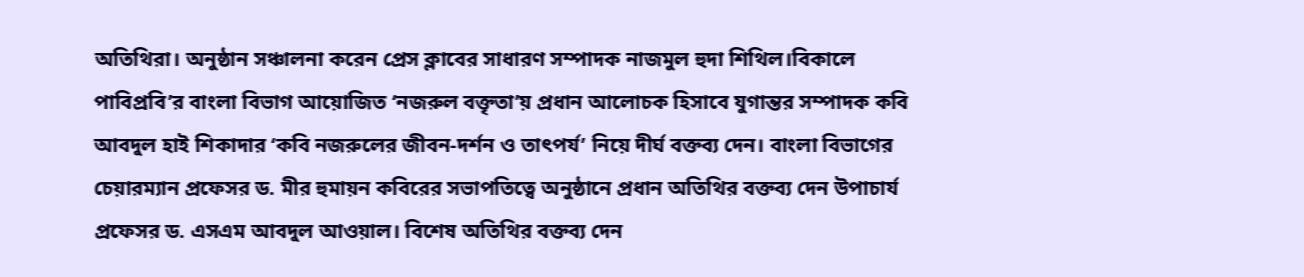অতিথিরা। অনুষ্ঠান সঞ্চালনা করেন প্রেস ক্লাবের সাধারণ সম্পাদক নাজমুল হুদা শিথিল।বিকালে পাবিপ্রবি’র বাংলা বিভাগ আয়োজিত ‘নজরুল বক্তৃতা’য় প্রধান আলোচক হিসাবে যুগান্তর সম্পাদক কবি আবদুল হাই শিকাদার ‘কবি নজরুলের জীবন-দর্শন ও তাৎপর্য’ নিয়ে দীর্ঘ বক্তব্য দেন। বাংলা বিভাগের চেয়ারম্যান প্রফেসর ড. মীর হুমায়ন কবিরের সভাপতিত্বে অনুষ্ঠানে প্রধান অতিথির বক্তব্য দেন উপাচার্য প্রফেসর ড. এসএম আবদুল আওয়াল। বিশেষ অতিথির বক্তব্য দেন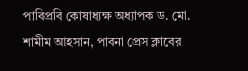পাবিপ্রবি কোষাধ্যক্ষ অধ্যাপক ড. মো. শামীম আহসান, পাবনা প্রেস ক্লাবের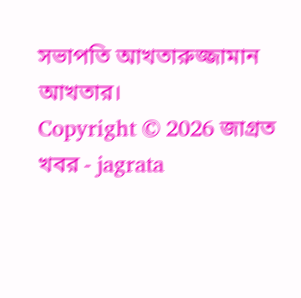সভাপতি আখতারুজ্জামান আখতার।
Copyright © 2026 জাগ্রত খবর - jagrata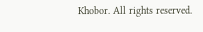Khobor. All rights reserved.